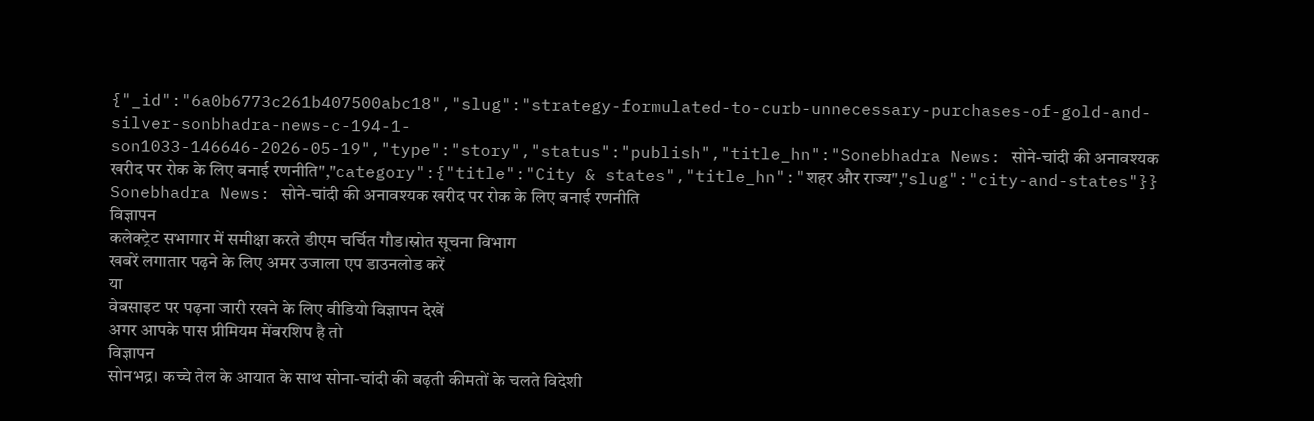{"_id":"6a0b6773c261b407500abc18","slug":"strategy-formulated-to-curb-unnecessary-purchases-of-gold-and-silver-sonbhadra-news-c-194-1-son1033-146646-2026-05-19","type":"story","status":"publish","title_hn":"Sonebhadra News: सोने-चांदी की अनावश्यक खरीद पर रोक के लिए बनाई रणनीति","category":{"title":"City & states","title_hn":"शहर और राज्य","slug":"city-and-states"}}
Sonebhadra News: सोने-चांदी की अनावश्यक खरीद पर रोक के लिए बनाई रणनीति
विज्ञापन
कलेक्ट्रेट सभागार में समीक्षा करते डीएम चर्चित गौड।स्रोत सूचना विभाग
खबरें लगातार पढ़ने के लिए अमर उजाला एप डाउनलोड करें
या
वेबसाइट पर पढ़ना जारी रखने के लिए वीडियो विज्ञापन देखें
अगर आपके पास प्रीमियम मेंबरशिप है तो
विज्ञापन
सोनभद्र। कच्चे तेल के आयात के साथ सोना-चांदी की बढ़ती कीमतों के चलते विदेशी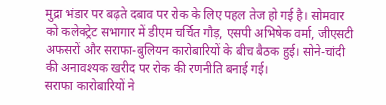मुद्रा भंडार पर बढ़ते दबाव पर रोक के लिए पहल तेज हो गई है। सोमवार को कलेक्ट्रेट सभागार में डीएम चर्चित गौड़, एसपी अभिषेक वर्मा, जीएसटी अफसरों और सराफा-बुलियन कारोबारियों के बीच बैठक हुई। सोने-चांदी की अनावश्यक खरीद पर रोक की रणनीति बनाई गई।
सराफा कारोबारियों ने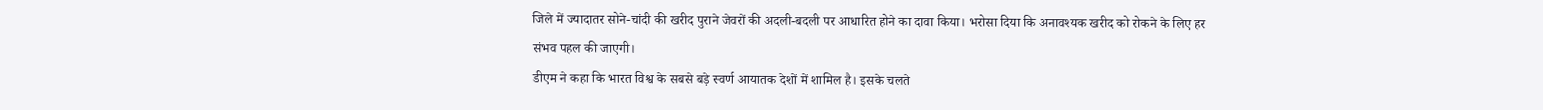जिले में ज्यादातर सोने-चांदी की खरीद पुराने जेवरों की अदली-बदली पर आधारित होने का दावा किया। भरोसा दिया कि अनावश्यक खरीद को रोकने के लिए हर संभव पहल की जाएगी।
डीएम ने कहा कि भारत विश्व के सबसे बड़े स्वर्ण आयातक देशों में शामिल है। इसके चलते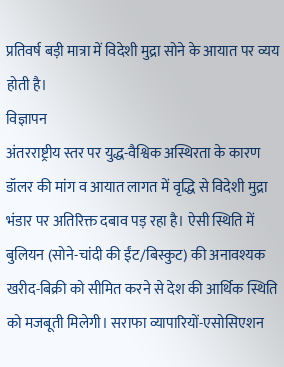प्रतिवर्ष बड़ी मात्रा में विदेशी मुद्रा सोने के आयात पर व्यय होती है।
विज्ञापन
अंतरराष्ट्रीय स्तर पर युद्ध-वैश्विक अस्थिरता के कारण डॉलर की मांग व आयात लागत में वृद्धि से विदेशी मुद्रा भंडार पर अतिरिक्त दबाव पड़ रहा है। ऐसी स्थिति में बुलियन (सोने-चांदी की ईंट/बिस्कुट) की अनावश्यक खरीद-बिक्री को सीमित करने से देश की आर्थिक स्थिति को मजबूती मिलेगी। सराफा व्यापारियों-एसोसिएशन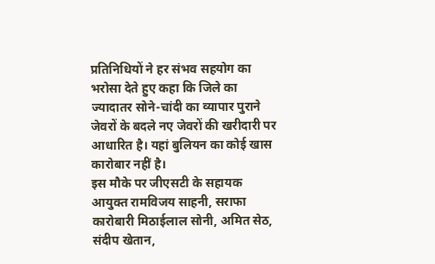प्रतिनिधियों ने हर संभव सहयोग का भरोसा देते हुए कहा कि जिले का ज्यादातर सोने-चांदी का व्यापार पुराने जेवरों के बदले नए जेवरों की खरीदारी पर आधारित है। यहां बुलियन का कोई खास कारोबार नहीं है।
इस मौके पर जीएसटी के सहायक आयुक्त रामविजय साहनी, सराफा कारोबारी मिठाईलाल सोनी, अमित सेठ, संदीप खेतान,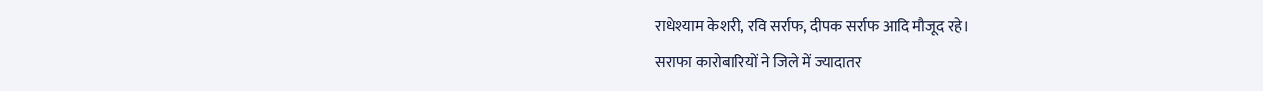राधेश्याम केशरी, रवि सर्राफ, दीपक सर्राफ आदि मौजूद रहे।
सराफा कारोबारियों ने जिले में ज्यादातर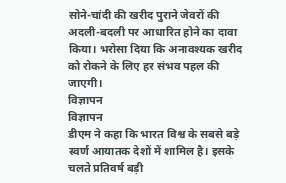सोने-चांदी की खरीद पुराने जेवरों की अदली-बदली पर आधारित होने का दावा किया। भरोसा दिया कि अनावश्यक खरीद को रोकने के लिए हर संभव पहल की जाएगी।
विज्ञापन
विज्ञापन
डीएम ने कहा कि भारत विश्व के सबसे बड़े स्वर्ण आयातक देशों में शामिल है। इसके चलते प्रतिवर्ष बड़ी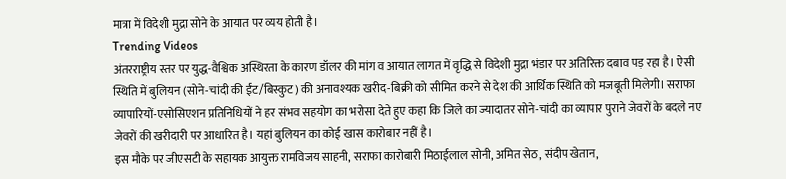मात्रा में विदेशी मुद्रा सोने के आयात पर व्यय होती है।
Trending Videos
अंतरराष्ट्रीय स्तर पर युद्ध-वैश्विक अस्थिरता के कारण डॉलर की मांग व आयात लागत में वृद्धि से विदेशी मुद्रा भंडार पर अतिरिक्त दबाव पड़ रहा है। ऐसी स्थिति में बुलियन (सोने-चांदी की ईंट/बिस्कुट) की अनावश्यक खरीद-बिक्री को सीमित करने से देश की आर्थिक स्थिति को मजबूती मिलेगी। सराफा व्यापारियों-एसोसिएशन प्रतिनिधियों ने हर संभव सहयोग का भरोसा देते हुए कहा कि जिले का ज्यादातर सोने-चांदी का व्यापार पुराने जेवरों के बदले नए जेवरों की खरीदारी पर आधारित है। यहां बुलियन का कोई खास कारोबार नहीं है।
इस मौके पर जीएसटी के सहायक आयुक्त रामविजय साहनी, सराफा कारोबारी मिठाईलाल सोनी, अमित सेठ, संदीप खेतान,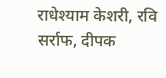राधेश्याम केशरी, रवि सर्राफ, दीपक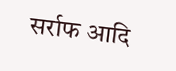सर्राफ आदि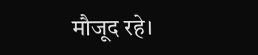मौजूद रहे।